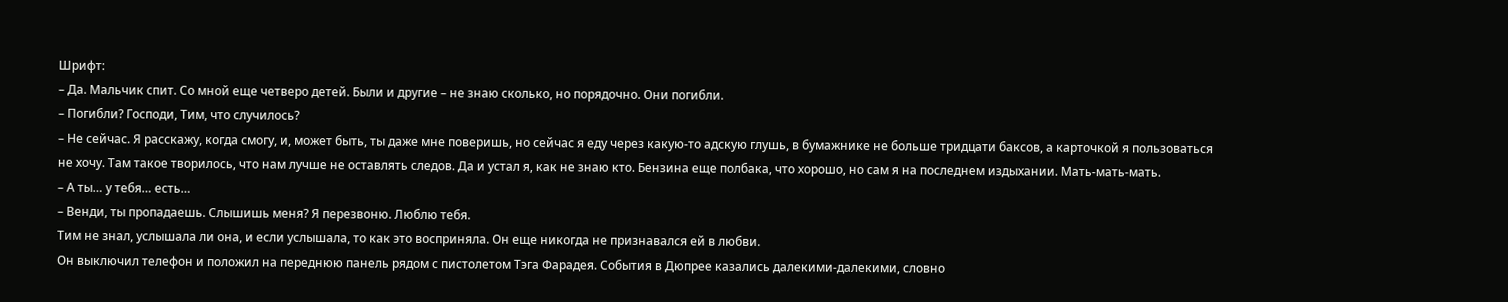Шрифт:
– Да. Мальчик спит. Со мной еще четверо детей. Были и другие – не знаю сколько, но порядочно. Они погибли.
– Погибли? Господи, Тим, что случилось?
– Не сейчас. Я расскажу, когда смогу, и, может быть, ты даже мне поверишь, но сейчас я еду через какую-то адскую глушь, в бумажнике не больше тридцати баксов, а карточкой я пользоваться не хочу. Там такое творилось, что нам лучше не оставлять следов. Да и устал я, как не знаю кто. Бензина еще полбака, что хорошо, но сам я на последнем издыхании. Мать-мать-мать.
– А ты… у тебя… есть…
– Венди, ты пропадаешь. Слышишь меня? Я перезвоню. Люблю тебя.
Тим не знал, услышала ли она, и если услышала, то как это восприняла. Он еще никогда не признавался ей в любви.
Он выключил телефон и положил на переднюю панель рядом с пистолетом Тэга Фарадея. События в Дюпрее казались далекими-далекими, словно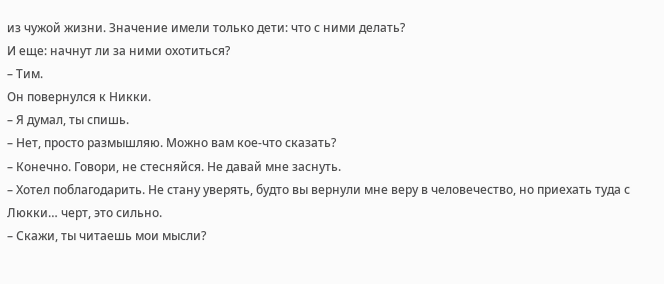из чужой жизни. Значение имели только дети: что с ними делать?
И еще: начнут ли за ними охотиться?
– Тим.
Он повернулся к Никки.
– Я думал, ты спишь.
– Нет, просто размышляю. Можно вам кое-что сказать?
– Конечно. Говори, не стесняйся. Не давай мне заснуть.
– Хотел поблагодарить. Не стану уверять, будто вы вернули мне веру в человечество, но приехать туда с Люкки… черт, это сильно.
– Скажи, ты читаешь мои мысли?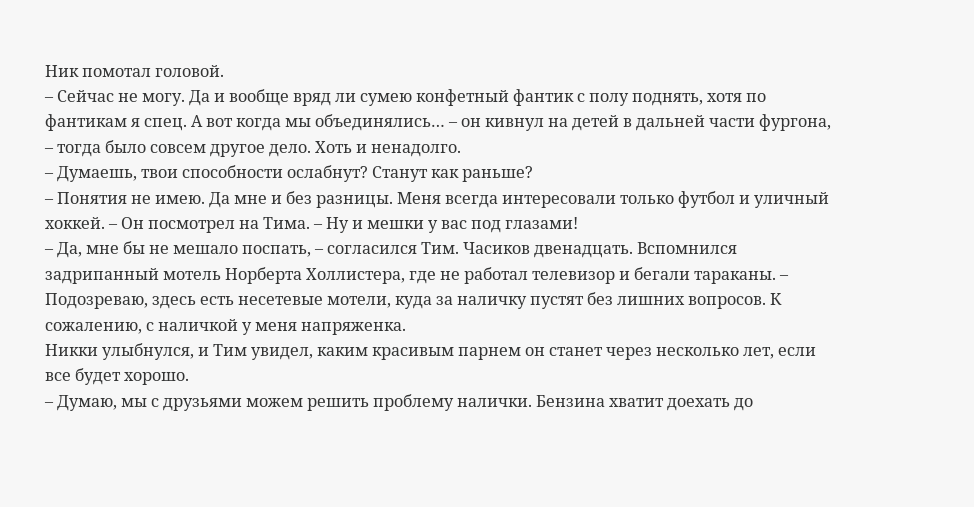Ник помотал головой.
– Сейчас не могу. Да и вообще вряд ли сумею конфетный фантик с полу поднять, хотя по фантикам я спец. А вот когда мы объединялись… – он кивнул на детей в дальней части фургона, – тогда было совсем другое дело. Хоть и ненадолго.
– Думаешь, твои способности ослабнут? Станут как раньше?
– Понятия не имею. Да мне и без разницы. Меня всегда интересовали только футбол и уличный хоккей. – Он посмотрел на Тима. – Ну и мешки у вас под глазами!
– Да, мне бы не мешало поспать, – согласился Тим. Часиков двенадцать. Вспомнился задрипанный мотель Норберта Холлистера, где не работал телевизор и бегали тараканы. – Подозреваю, здесь есть несетевые мотели, куда за наличку пустят без лишних вопросов. К сожалению, с наличкой у меня напряженка.
Никки улыбнулся, и Тим увидел, каким красивым парнем он станет через несколько лет, если все будет хорошо.
– Думаю, мы с друзьями можем решить проблему налички. Бензина хватит доехать до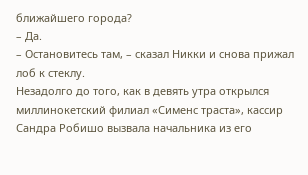ближайшего города?
– Да.
– Остановитесь там, – сказал Никки и снова прижал лоб к стеклу.
Незадолго до того, как в девять утра открылся миллинокетский филиал «Сименс траста», кассир Сандра Робишо вызвала начальника из его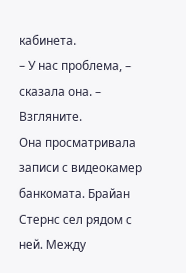кабинета.
– У нас проблема, – сказала она. – Взгляните.
Она просматривала записи с видеокамер банкомата. Брайан Стернс сел рядом с ней. Между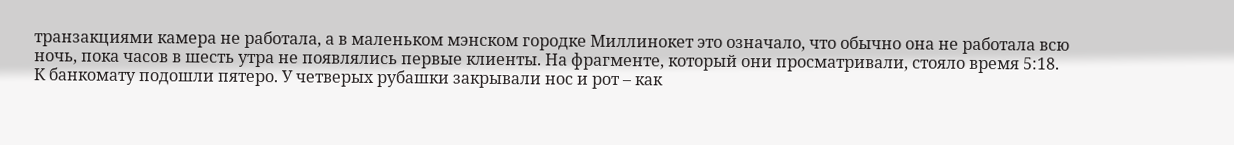транзакциями камера не работала, а в маленьком мэнском городке Миллинокет это означало, что обычно она не работала всю ночь, пока часов в шесть утра не появлялись первые клиенты. На фрагменте, который они просматривали, стояло время 5:18. К банкомату подошли пятеро. У четверых рубашки закрывали нос и рот – как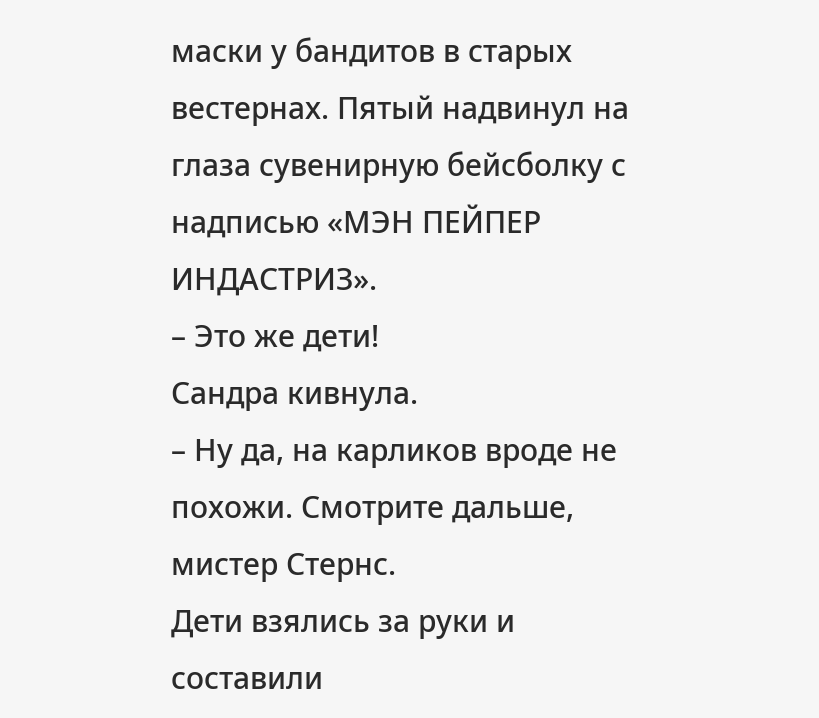маски у бандитов в старых вестернах. Пятый надвинул на глаза сувенирную бейсболку с надписью «МЭН ПЕЙПЕР ИНДАСТРИЗ».
– Это же дети!
Сандра кивнула.
– Ну да, на карликов вроде не похожи. Смотрите дальше, мистер Стернс.
Дети взялись за руки и составили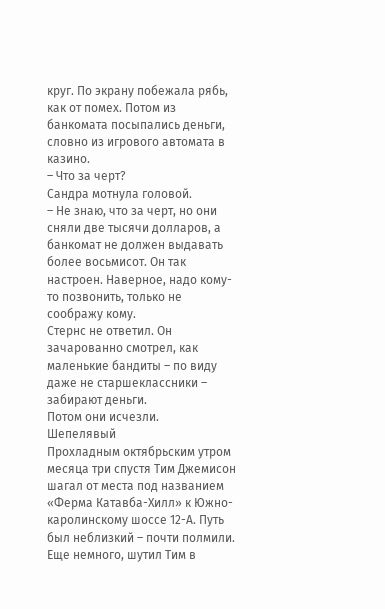круг. По экрану побежала рябь, как от помех. Потом из банкомата посыпались деньги, словно из игрового автомата в казино.
– Что за черт?
Сандра мотнула головой.
– Не знаю, что за черт, но они сняли две тысячи долларов, а банкомат не должен выдавать более восьмисот. Он так настроен. Наверное, надо кому-то позвонить, только не соображу кому.
Стернс не ответил. Он зачарованно смотрел, как маленькие бандиты – по виду даже не старшеклассники – забирают деньги.
Потом они исчезли.
Шепелявый
Прохладным октябрьским утром месяца три спустя Тим Джемисон шагал от места под названием «Ферма Катавба-Хилл» к Южно-каролинскому шоссе 12-А. Путь был неблизкий – почти полмили. Еще немного, шутил Тим в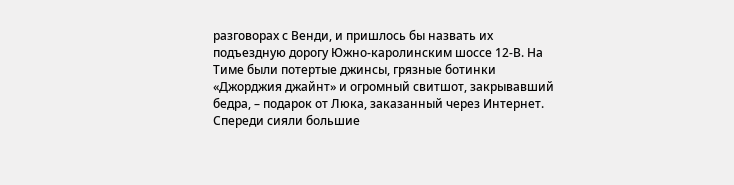разговорах с Венди, и пришлось бы назвать их подъездную дорогу Южно-каролинским шоссе 12-В. На Тиме были потертые джинсы, грязные ботинки «Джорджия джайнт» и огромный свитшот, закрывавший бедра, – подарок от Люка, заказанный через Интернет. Спереди сияли большие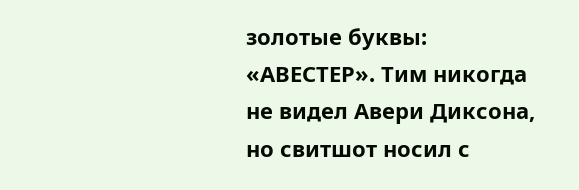золотые буквы: «АВЕСТЕР». Тим никогда не видел Авери Диксона, но свитшот носил с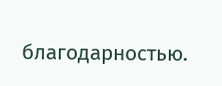благодарностью.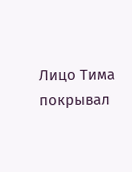Лицо Тима покрывал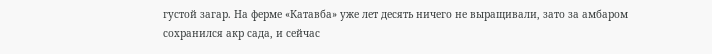густой загар. На ферме «Катавба» уже лет десять ничего не выращивали, зато за амбаром сохранился акр сада, и сейчас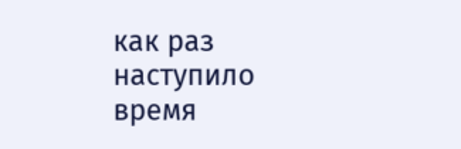как раз наступило время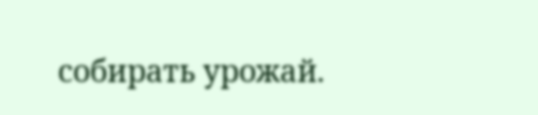собирать урожай.